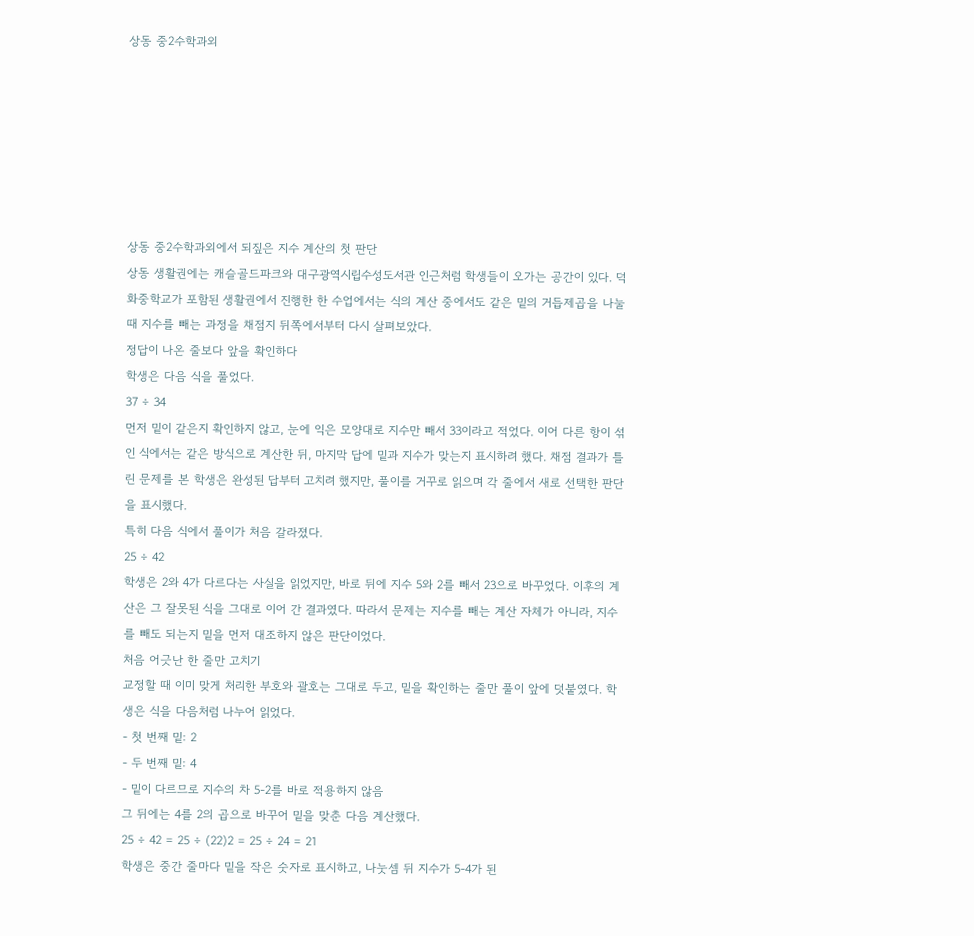상동 중2수학과외







상동 중2수학과외에서 되짚은 지수 계산의 첫 판단
상동 생활권에는 캐슬골드파크와 대구광역시립수성도서관 인근처럼 학생들이 오가는 공간이 있다. 덕화중학교가 포함된 생활권에서 진행한 한 수업에서는 식의 계산 중에서도 같은 밑의 거듭제곱을 나눌 때 지수를 빼는 과정을 채점지 뒤쪽에서부터 다시 살펴보았다.
정답이 나온 줄보다 앞을 확인하다
학생은 다음 식을 풀었다.
37 ÷ 34
먼저 밑이 같은지 확인하지 않고, 눈에 익은 모양대로 지수만 빼서 33이라고 적었다. 이어 다른 항이 섞인 식에서는 같은 방식으로 계산한 뒤, 마지막 답에 밑과 지수가 맞는지 표시하려 했다. 채점 결과가 틀린 문제를 본 학생은 완성된 답부터 고치려 했지만, 풀이를 거꾸로 읽으며 각 줄에서 새로 선택한 판단을 표시했다.
특히 다음 식에서 풀이가 처음 갈라졌다.
25 ÷ 42
학생은 2와 4가 다르다는 사실을 읽었지만, 바로 뒤에 지수 5와 2를 빼서 23으로 바꾸었다. 이후의 계산은 그 잘못된 식을 그대로 이어 간 결과였다. 따라서 문제는 지수를 빼는 계산 자체가 아니라, 지수를 빼도 되는지 밑을 먼저 대조하지 않은 판단이었다.
처음 어긋난 한 줄만 고치기
교정할 때 이미 맞게 처리한 부호와 괄호는 그대로 두고, 밑을 확인하는 줄만 풀이 앞에 덧붙였다. 학생은 식을 다음처럼 나누어 읽었다.
- 첫 번째 밑: 2
- 두 번째 밑: 4
- 밑이 다르므로 지수의 차 5-2를 바로 적용하지 않음
그 뒤에는 4를 2의 곱으로 바꾸어 밑을 맞춘 다음 계산했다.
25 ÷ 42 = 25 ÷ (22)2 = 25 ÷ 24 = 21
학생은 중간 줄마다 밑을 작은 숫자로 표시하고, 나눗셈 뒤 지수가 5-4가 된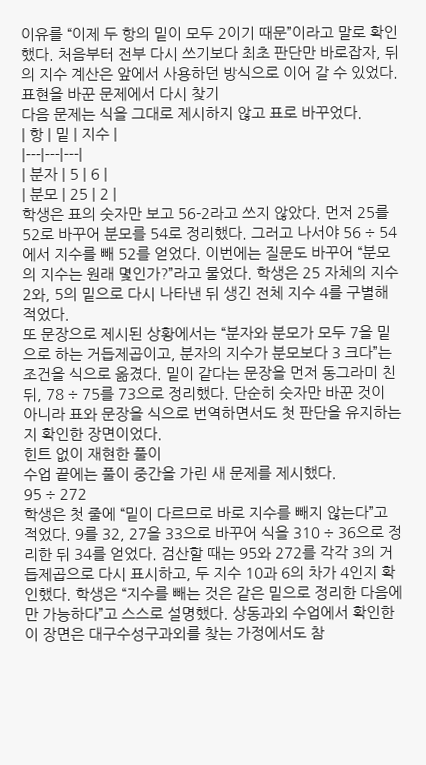이유를 “이제 두 항의 밑이 모두 2이기 때문”이라고 말로 확인했다. 처음부터 전부 다시 쓰기보다 최초 판단만 바로잡자, 뒤의 지수 계산은 앞에서 사용하던 방식으로 이어 갈 수 있었다.
표현을 바꾼 문제에서 다시 찾기
다음 문제는 식을 그대로 제시하지 않고 표로 바꾸었다.
| 항 | 밑 | 지수 |
|---|---|---|
| 분자 | 5 | 6 |
| 분모 | 25 | 2 |
학생은 표의 숫자만 보고 56-2라고 쓰지 않았다. 먼저 25를 52로 바꾸어 분모를 54로 정리했다. 그러고 나서야 56 ÷ 54에서 지수를 빼 52를 얻었다. 이번에는 질문도 바꾸어 “분모의 지수는 원래 몇인가?”라고 물었다. 학생은 25 자체의 지수 2와, 5의 밑으로 다시 나타낸 뒤 생긴 전체 지수 4를 구별해 적었다.
또 문장으로 제시된 상황에서는 “분자와 분모가 모두 7을 밑으로 하는 거듭제곱이고, 분자의 지수가 분모보다 3 크다”는 조건을 식으로 옮겼다. 밑이 같다는 문장을 먼저 동그라미 친 뒤, 78 ÷ 75를 73으로 정리했다. 단순히 숫자만 바꾼 것이 아니라 표와 문장을 식으로 번역하면서도 첫 판단을 유지하는지 확인한 장면이었다.
힌트 없이 재현한 풀이
수업 끝에는 풀이 중간을 가린 새 문제를 제시했다.
95 ÷ 272
학생은 첫 줄에 “밑이 다르므로 바로 지수를 빼지 않는다”고 적었다. 9를 32, 27을 33으로 바꾸어 식을 310 ÷ 36으로 정리한 뒤 34를 얻었다. 검산할 때는 95와 272를 각각 3의 거듭제곱으로 다시 표시하고, 두 지수 10과 6의 차가 4인지 확인했다. 학생은 “지수를 빼는 것은 같은 밑으로 정리한 다음에만 가능하다”고 스스로 설명했다. 상동과외 수업에서 확인한 이 장면은 대구수성구과외를 찾는 가정에서도 참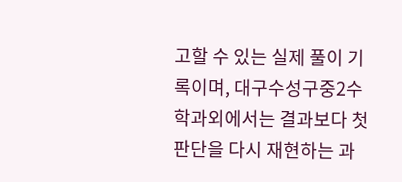고할 수 있는 실제 풀이 기록이며, 대구수성구중2수학과외에서는 결과보다 첫 판단을 다시 재현하는 과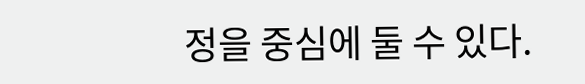정을 중심에 둘 수 있다.